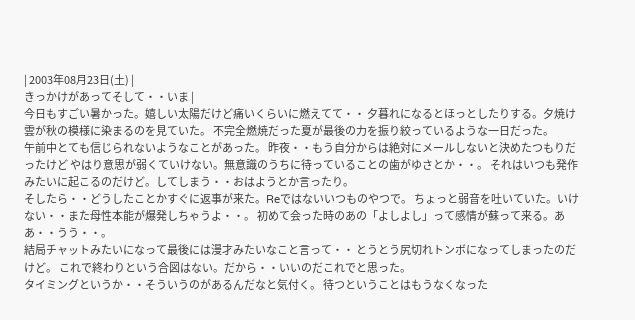| 2003年08月23日(土) |
きっかけがあってそして・・いま |
今日もすごい暑かった。嬉しい太陽だけど痛いくらいに燃えてて・・ 夕暮れになるとほっとしたりする。夕焼け雲が秋の模様に染まるのを見ていた。 不完全燃焼だった夏が最後の力を振り絞っているような一日だった。
午前中とても信じられないようなことがあった。 昨夜・・もう自分からは絶対にメールしないと決めたつもりだったけど やはり意思が弱くていけない。無意識のうちに待っていることの歯がゆさとか・・。 それはいつも発作みたいに起こるのだけど。してしまう・・おはようとか言ったり。
そしたら・・どうしたことかすぐに返事が来た。Reではないいつものやつで。 ちょっと弱音を吐いていた。いけない・・また母性本能が爆発しちゃうよ・・。 初めて会った時のあの「よしよし」って感情が蘇って来る。ああ・・うう・・。
結局チャットみたいになって最後には漫才みたいなこと言って・・ とうとう尻切れトンボになってしまったのだけど。 これで終わりという合図はない。だから・・いいのだこれでと思った。
タイミングというか・・そういうのがあるんだなと気付く。 待つということはもうなくなった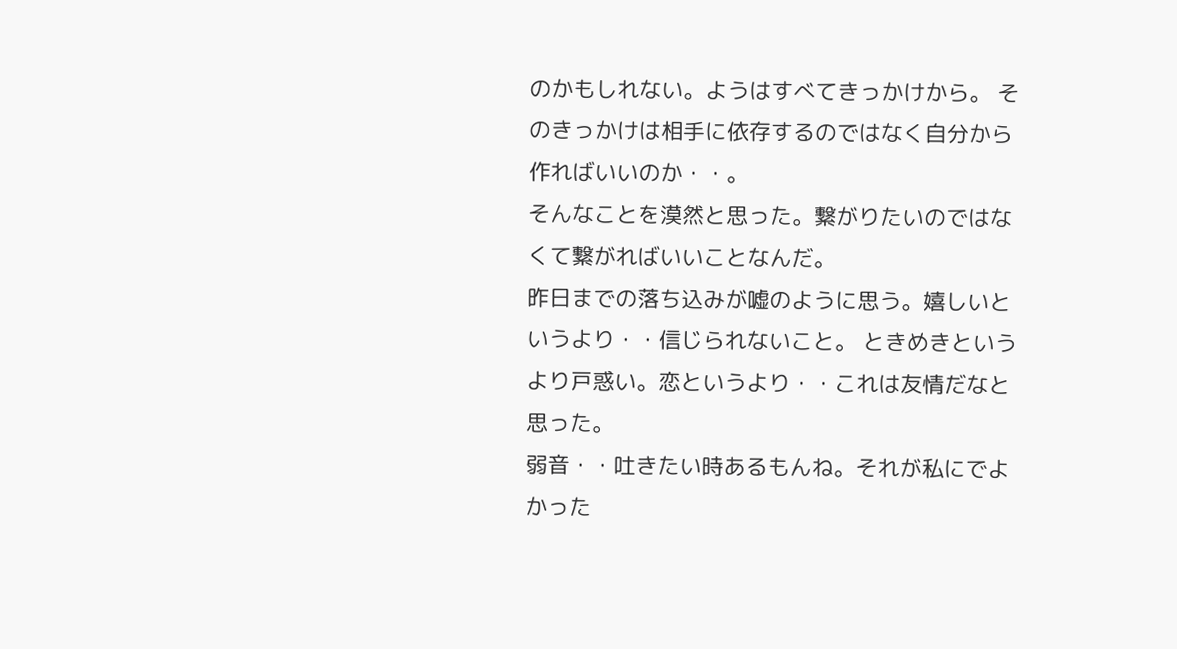のかもしれない。ようはすべてきっかけから。 そのきっかけは相手に依存するのではなく自分から作ればいいのか・・。
そんなことを漠然と思った。繋がりたいのではなくて繋がればいいことなんだ。
昨日までの落ち込みが嘘のように思う。嬉しいというより・・信じられないこと。 ときめきというより戸惑い。恋というより・・これは友情だなと思った。
弱音・・吐きたい時あるもんね。それが私にでよかった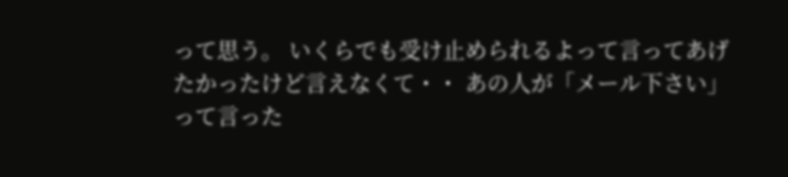って思う。 いくらでも受け止められるよって言ってあげたかったけど言えなくて・・ あの人が「メール下さい」って言った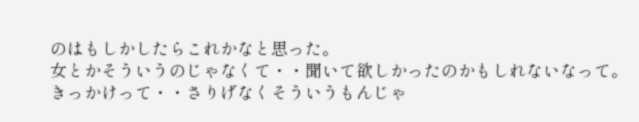のはもしかしたらこれかなと思った。
女とかそういうのじゃなくて・・聞いて欲しかったのかもしれないなって。
きっかけって・・さりげなくそういうもんじゃ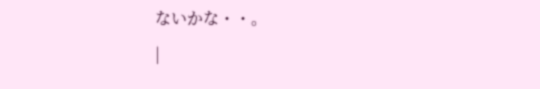ないかな・・。
|